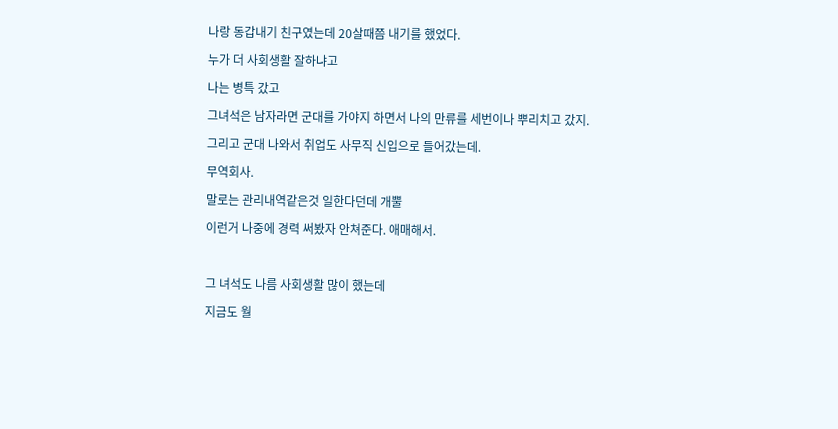나랑 동갑내기 친구였는데 20살때쯤 내기를 했었다.

누가 더 사회생활 잘하냐고

나는 병특 갔고

그녀석은 남자라면 군대를 가야지 하면서 나의 만류를 세번이나 뿌리치고 갔지.

그리고 군대 나와서 취업도 사무직 신입으로 들어갔는데.

무역회사.

말로는 관리내역같은것 일한다던데 개뿔

이런거 나중에 경력 써봤자 안쳐준다. 애매해서.



그 녀석도 나름 사회생활 많이 했는데

지금도 월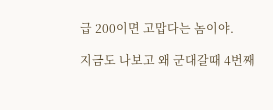급 200이면 고맙다는 놈이야.

지금도 나보고 왜 군대갈때 4번째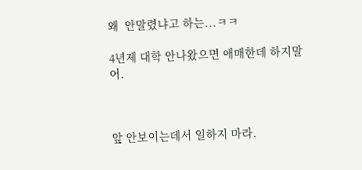왜  안말렸냐고 하는...ㅋㅋ

4년제 대학 안나왔으면 애매한데 하지말어.



앞 안보이는데서 일하지 마라.